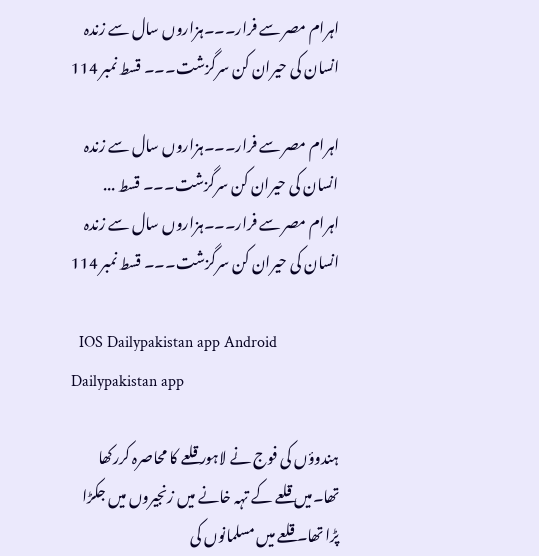اہرام مصر سے فرار۔۔۔ہزاروں سال سے زندہ انسان کی حیران کن سرگزشت۔۔۔ قسط نمبر 114

اہرام مصر سے فرار۔۔۔ہزاروں سال سے زندہ انسان کی حیران کن سرگزشت۔۔۔ قسط ...
اہرام مصر سے فرار۔۔۔ہزاروں سال سے زندہ انسان کی حیران کن سرگزشت۔۔۔ قسط نمبر 114

  IOS Dailypakistan app Android Dailypakistan app

ہندوؤں کی فوج نے لاہور قلعے کا محاصرہ کررکھا تھا۔میں قلعے کے تہہ خانے میں زنجیروں میں جکڑا پڑا تھا۔ قلعے میں مسلمانوں کی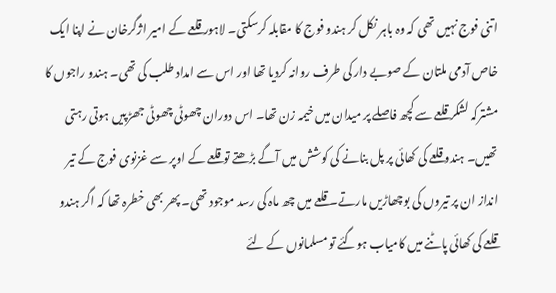اتنی فوج نہیں تھی کہ وہ باہر نکل کر ہندو فوج کا مقابلہ کرسکتی۔ لاہور قلعے کے امیر اژگرخان نے اپنا ایک خاص آدمی ملتان کے صوبے دار کی طرف روانہ کردیا تھا اور اس سے امداد طلب کی تھی۔ ہندو راجوں کا مشترکہ لشکر قلعے سے کچھ فاصلے پر میدان میں خیمہ زن تھا۔ اس دوران چھوٹی چھوٹی جھڑپیں ہوتی رہتی تھیں۔ ہندو قلعے کی کھائی پر پل بنانے کی کوشش میں آگے بڑھتے تو قلعے کے اوپر سے غزنوی فوج کے تیر انداز ان پر تیروں کی بوچھاڑیں مارتے۔ قلعے میں چھ ماہ کی رسد موجود تھی۔ پھر بھی خطرہ تھا کہ اگر ہندو قلعے کی کھائی پاٹنے میں کامیاب ہوگئے تو مسلمانوں کے لئے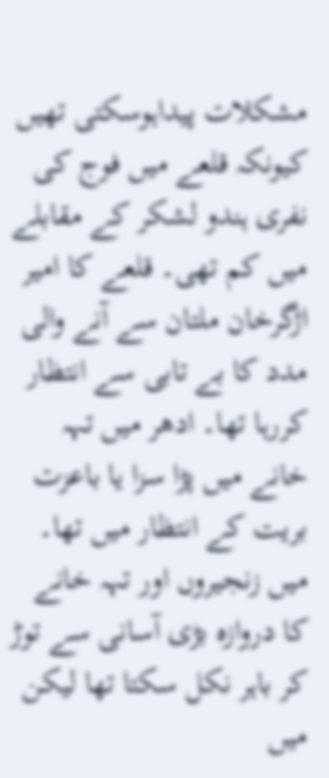مشکلات پیداہوسکتی تھیں کیونکہ قلعے میں فوج کی نفری ہندو لشکر کے مقابلے میں کم تھی۔ قلعے کا امیر اژگرخان ملتان سے آنے والی مدد کا بے تابی سے انتظار کررہا تھا۔ ادھر میں تہہ خانے میں پڑا سزا یا باعزت بریت کے انتظار میں تھا۔ میں زنجیروں اور تہہ خانے کا دروازہ بڑی آسانی سے توڑ کر باہر نکل سکتا تھا لیکن میں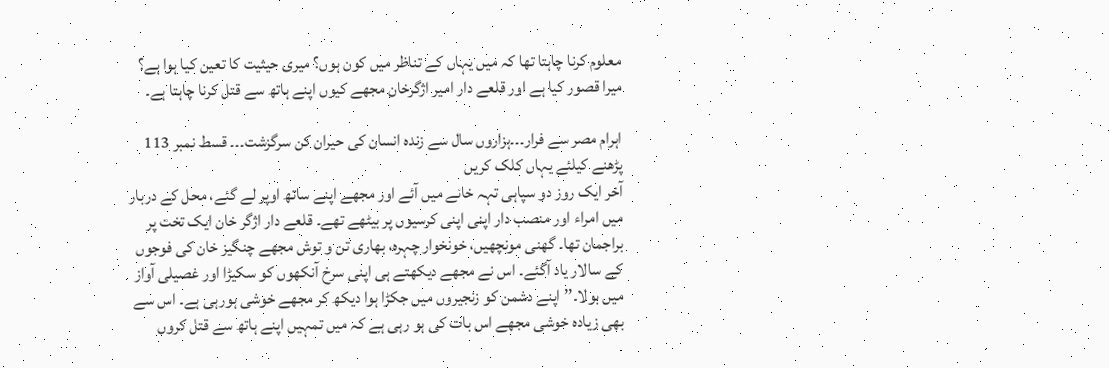معلوم کرنا چاہتا تھا کہ میں یہاں کے تناظر میں کون ہوں؟ میری حیثیت کا تعین کیا ہوا ہے؟ میرا قصور کیا ہے اور قلعے دار امیر اژگرخان مجھے کیوں اپنے ہاتھ سے قتل کرنا چاہتا ہے۔

اہرام مصر سے فرار۔۔۔ہزاروں سال سے زندہ انسان کی حیران کن سرگزشت۔۔۔ قسط نمبر 113 پڑھنے کیلئے یہاں کلک کریں
آخر ایک روز دو سپاہی تہہ خانے میں آئے اور مجھے اپنے ساتھ اوپر لے گئے، محل کے دربار میں امراء اور منصب دار اپنی اپنی کرسیوں پر بیٹھے تھے۔ قلعے دار اژگر خان ایک تخت پر براجمان تھا۔ گھنی مونچھیں، خونخوار چہرہ، بھاری تن و توش مجھے چنگیز خان کی فوجوں کے سالار یاد آگئے۔ اس نے مجھے دیکھتے ہی اپنی سرخ آنکھوں کو سکیڑا اور غصیلی آواز میں بولا۔’’ اپنے دشمن کو زنجیروں میں جکڑا ہوا دیکھ کر مجھے خوشی ہورہی ہے۔ اس سے بھی زیادہ خوشی مجھے اس بات کی ہو رہی ہے کہ میں تمہیں اپنے ہاتھ سے قتل کروں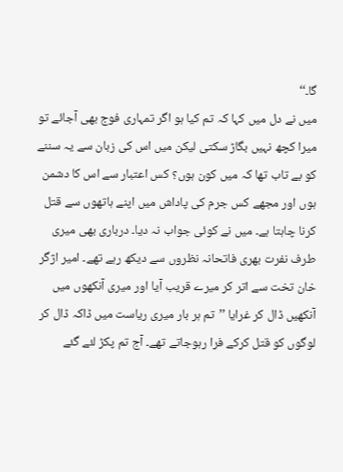گا۔‘‘
میں نے دل میں کہا کہ تم کیا ہو اگر تمہاری فوج بھی آجائے تو میرا کچھ نہیں بگاڑ سکتی لیکن میں اس کی زبان سے یہ سننے کو بے تاب تھا کہ میں کون ہوں؟ کس اعتبار سے اس کا دشمن ہوں اور مجھے کس جرم کی پاداش میں اپنے ہاتھوں سے قتل کرنا چاہتا ہے۔ میں نے کوئی جواب نہ دیا۔ درباری بھی میری طرف نفرت بھری فاتحانہ نظروں سے دیکھ رہے تھے۔ امیر اژگر خان تخت سے اتر کر میرے قریب آیا اور میری آنکھوں میں آنکھیں ڈال کر غرایا ’’تم ہر بار میری ریاست میں ڈاکہ ڈال کر لوگوں کو قتل کرکے فرا رہوجاتے تھے۔ آج تم پکڑ لئے گئے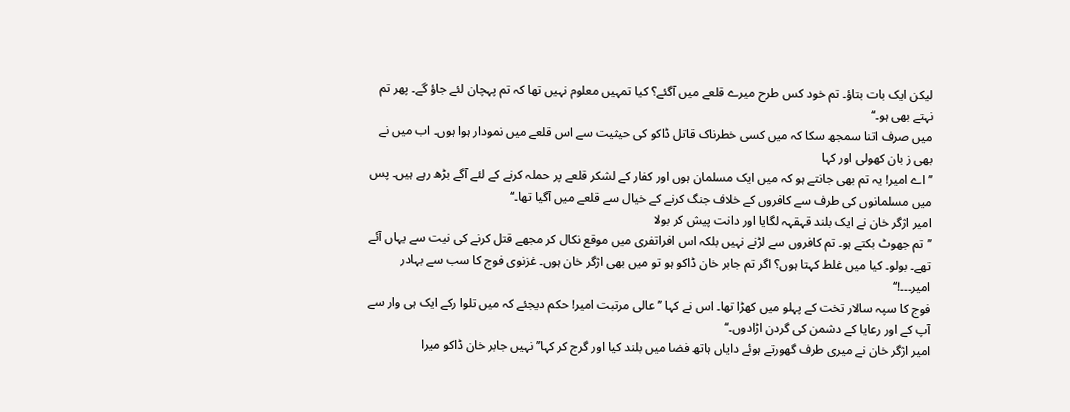لیکن ایک بات بتاؤ۔ تم خود کس طرح میرے قلعے میں آگئے؟ کیا تمہیں معلوم نہیں تھا کہ تم پہچان لئے جاؤ گے۔ پھر تم نہتے بھی ہو۔‘‘
میں صرف اتنا سمجھ سکا کہ میں کسی خطرناک قاتل ڈاکو کی حیثیت سے اس قلعے میں نمودار ہوا ہوں۔ اب میں نے بھی ز بان کھولی اور کہا
’’اے امیر! یہ تم بھی جانتے ہو کہ میں ایک مسلمان ہوں اور کفار کے لشکر قلعے پر حملہ کرنے کے لئے آگے بڑھ رہے ہیں۔ پس میں مسلمانوں کی طرف سے کافروں کے خلاف جنگ کرنے کے خیال سے قلعے میں آگیا تھا۔‘‘
امیر اژگر خان نے ایک بلند قہقہہ لگایا اور دانت پیش کر بولا
’’تم جھوٹ بکتے ہو۔ تم کافروں سے لڑنے نہیں بلکہ اس افراتفری میں موقع نکال کر مجھے قتل کرنے کی نیت سے یہاں آئے تھے۔ بولو۔ کیا میں غلط کہتا ہوں؟ اگر تم جابر خان ڈاکو ہو تو میں بھی اژگر خان ہوں۔ غزنوی فوج کا سب سے بہادر امیر۔۔۔!‘‘
فوج کا سپہ سالار تخت کے پہلو میں کھڑا تھا۔ اس نے کہا ’’عالی مرتبت امیر! حکم دیجئے کہ میں تلوا رکے ایک ہی وار سے آپ کے اور رعایا کے دشمن کی گردن اڑادوں۔‘‘
امیر اژگر خان نے میری طرف گھورتے ہوئے دایاں ہاتھ فضا میں بلند کیا اور گرج کر کہا’’نہیں جابر خان ڈاکو میرا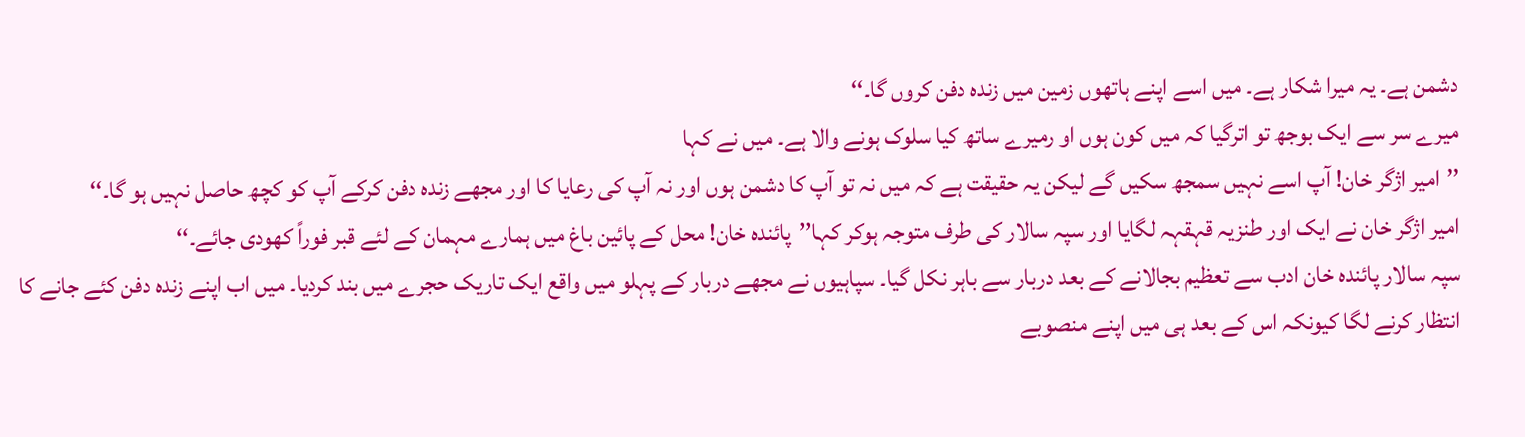دشمن ہے۔ یہ میرا شکار ہے۔ میں اسے اپنے ہاتھوں زمین میں زندہ دفن کروں گا۔‘‘
میرے سر سے ایک بوجھ تو اترگیا کہ میں کون ہوں او رمیرے ساتھ کیا سلوک ہونے والا ہے۔ میں نے کہا
’’امیر اژگر خان! آپ اسے نہیں سمجھ سکیں گے لیکن یہ حقیقت ہے کہ میں نہ تو آپ کا دشمن ہوں اور نہ آپ کی رعایا کا اور مجھے زندہ دفن کرکے آپ کو کچھ حاصل نہیں ہو گا۔‘‘
امیر اژگر خان نے ایک اور طنزیہ قہقہہ لگایا اور سپہ سالار کی طرف متوجہ ہوکر کہا’’پائندہ خان! محل کے پائین باغ میں ہمارے مہمان کے لئے قبر فوراً کھودی جائے۔‘‘
سپہ سالار پائندہ خان ادب سے تعظیم بجالانے کے بعد دربار سے باہر نکل گیا۔ سپاہیوں نے مجھے دربار کے پہلو میں واقع ایک تاریک حجرے میں بند کردیا۔ میں اب اپنے زندہ دفن کئے جانے کا انتظار کرنے لگا کیونکہ اس کے بعد ہی میں اپنے منصوبے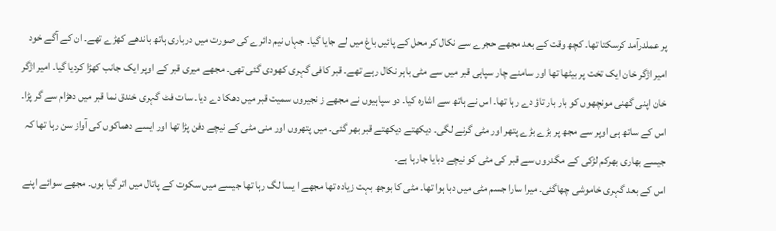پر عملدرآمد کرسکتا تھا۔ کچھ وقت کے بعد مجھے حجرے سے نکال کر محل کے پائیں باغ میں لے جایا گیا۔ جہاں نیم دائرے کی صورت میں درباری ہاتھ باندھے کھڑے تھے۔ ان کے آگے خود امیر اژگر خان ایک تخت پر بیٹھا تھا اور سامنے چار سپاہی قبر میں سے مٹی باہر نکال رہے تھے۔ قبر کافی گہری کھودی گئی تھی۔ مجھے میری قبر کے اوپر ایک جانب کھڑا کردیا گیا۔ امیر اژگر خان اپنی گھنی مونچھوں کو بار بار تاؤ دے رہا تھا۔ اس نے ہاتھ سے اشارہ کیا۔ دو سپاہیوں نے مجھے ز نجیروں سمیت قبر میں دھکا دے دیا۔ سات فٹ گہری خندق نما قبر میں دھڑام سے گر پڑا۔ اس کے ساتھ ہی اوپر سے مجھ پر بڑے بڑے پتھر اور مٹی گرنے لگی۔ دیکھتے دیکھتے قبر بھر گئی۔ میں پتھروں اور منی مٹی کے نیچے دفن پڑا تھا اور ایسے دھماکوں کی آواز سن رہا تھا کہ جیسے بھاری بھرکم لڑکی کے مگدروں سے قبر کی مٹی کو نیچے دبایا جارہا ہے۔
اس کے بعد گہری خاموشی چھاگئی۔ میرا سارا جسم مٹی میں دبا ہوا تھا۔ مٹی کا بوجھ بہت زیادہ تھا مجھے ا یسا لگ رہا تھا جیسے میں سکوت کے پاتال میں اتر گیا ہوں۔ مجھے سوائے اپنے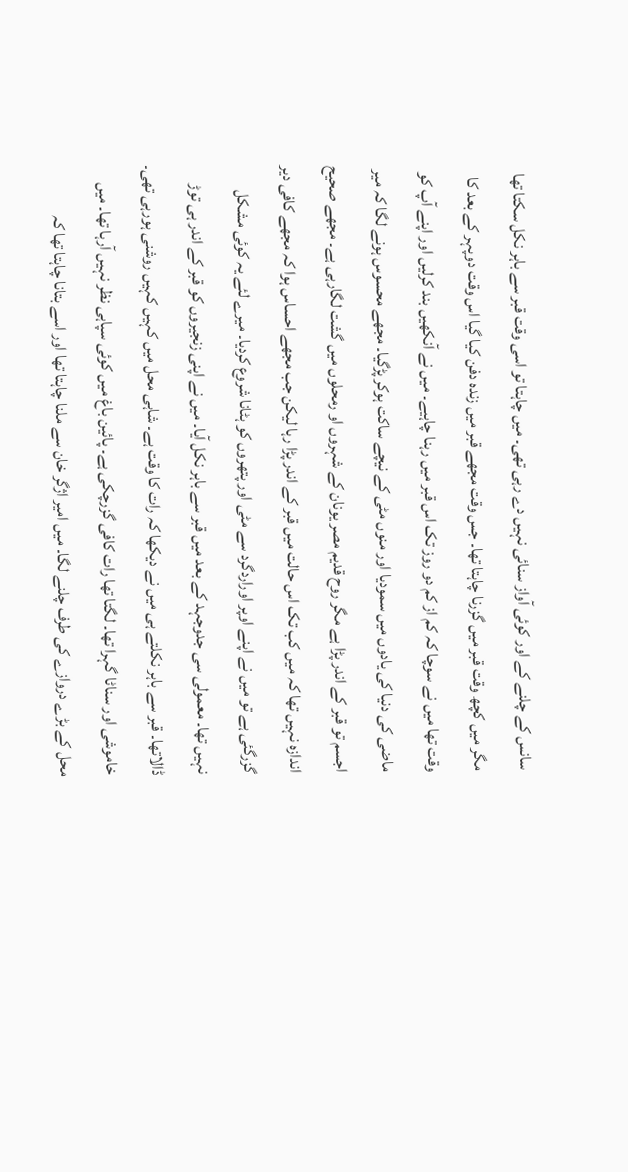سانس کے چلنے کے اور کوئی آواز سنائی نہیں دے رہی تھی۔ میں چاہتا تو اسی وقت قبر سے باہر نکل سکتا تھا مگر میں کچھ وقت قبر میں گزرنا چاہتا تھا۔ جس وقت مجھے قبر میں زندہ دفن کیا گیا اس وقت دوپہر کے بعد کا وقت تھا میں نے سوچا کہ کم از کم دو روز تک اس قبر میں رہنا چاہیے۔ میں نے آنکھیں بند کرلیں اور اپنے آپ کو ماضی کی دنیا کی یادوں میں سمودیا اور منوں مٹی کے نیچے ساکت ہوکر پڑگیا۔ مجھے محسوس ہونے لگا کہ میر اجسم تو قبر کے اندر پڑا ہے مگر روح قدیم مصر یونان کے شہروں او رمحلوں میں گشت لگارہی ہے۔ مجھے صحیح اندازہ نہیں تھا کہ میں کب تک اس حالت میں قبر کے اندر پڑا رہا لیکن جب مجھے احساس ہوا کہ مجھے کافی دیر گزرگئی ہے تو میں نے اپنے اوپر اوراردگرد سے مٹی اور پتھروں کو ہٹانا شروع کردیا۔ میرے لئے یہ کوئی مشکل نہیں تھا۔ معمولی سی جدوجہد کے بعد میں قبر سے باہر نکل آیا۔ میں نے اپنی زنجیروں کو قبر کے اندر ہی توڑ ڈالاتھا۔ قبر سے باہر نکلتے ہی میں نے دیکھا کہ رات کا وقت ہے۔ شاہی محل میں کہیں کہیں روشنی ہورہی تھی۔ خاموشی اور سناٹا گہرا تھا۔ لگتا تھا رات کافی گزرچکی ہے۔ پائین باغ میں کوئی سپاہی نظر نہیں آرہا تھا۔ میں محل کے بڑے دروازے کی طرف چلنے لگا۔ میں امیر اژگر خان سے ملنا چاہتا تھا اور اسے بتانا چاہتا تھا کہ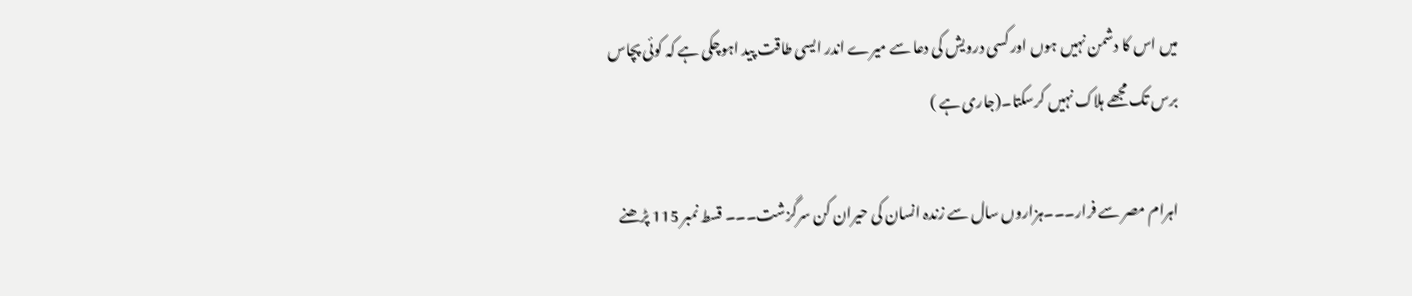میں اس کا دشمن نہیں ہوں اور کسی درویش کی دعا سے میرے اندر ایسی طاقت پید اہوچکی ہے کہ کوئی پچاس برس تک مجھے ہلاک نہیں کرسکتا۔(جاری ہے )

اہرام مصر سے فرار۔۔۔ہزاروں سال سے زندہ انسان کی حیران کن سرگزشت۔۔۔ قسط نمبر 115 پڑھنے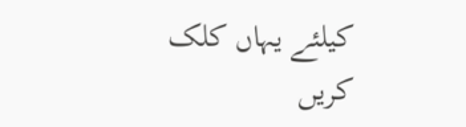کیلئے یہاں کلک کریں